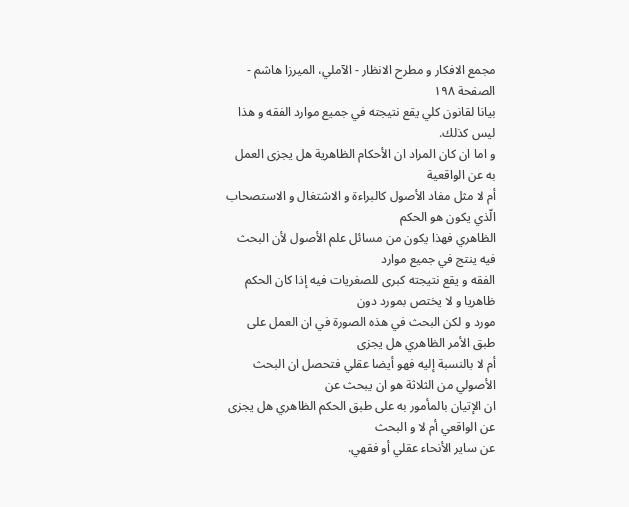مجمع الافكار و مطرح الانظار - الآملي، الميرزا هاشم - الصفحة ١٩٨
بيانا لقانون كلي يقع نتيجته في جميع موارد الفقه و هذا ليس كذلك.
و اما ان كان المراد ان الأحكام الظاهرية هل يجزى العمل به عن الواقعية
أم لا مثل مفاد الأصول كالبراءة و الاشتغال و الاستصحاب الّذي يكون هو الحكم
الظاهري فهذا يكون من مسائل علم الأصول لأن البحث فيه ينتج في جميع موارد
الفقه و يقع نتيجته كبرى للصغريات فيه إذا كان الحكم ظاهريا و لا يختص بمورد دون
مورد و لكن البحث في هذه الصورة في ان العمل على طبق الأمر الظاهري هل يجزى
أم لا بالنسبة إليه فهو أيضا عقلي فتحصل ان البحث الأصولي من الثلاثة هو ان يبحث عن
ان الإتيان بالمأمور به على طبق الحكم الظاهري هل يجزى عن الواقعي أم لا و البحث
عن ساير الأنحاء عقلي أو فقهي.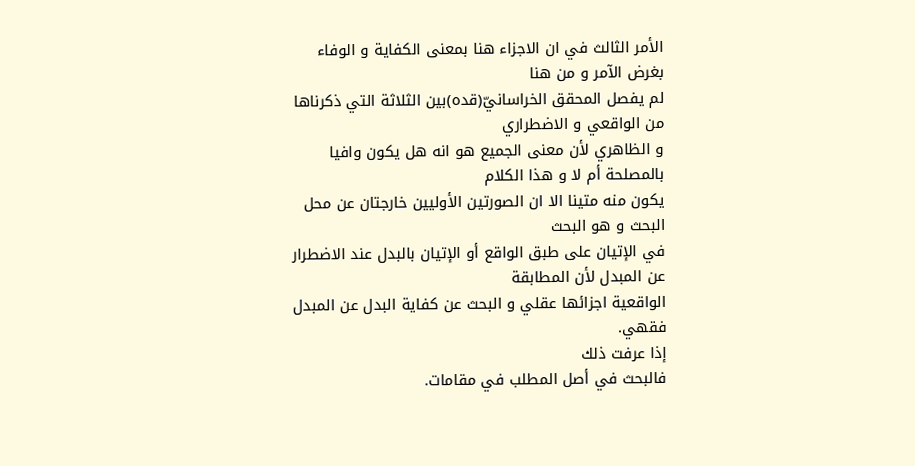الأمر الثالث في ان الاجزاء هنا بمعنى الكفاية و الوفاء بغرض الآمر و من هنا
لم يفصل المحقق الخراسانيّ(قده)بين الثلاثة التي ذكرناها من الواقعي و الاضطراري
و الظاهري لأن معنى الجميع هو انه هل يكون وافيا بالمصلحة أم لا و هذا الكلام
يكون منه متينا الا ان الصورتين الأوليين خارجتان عن محل البحث و هو البحث
في الإتيان على طبق الواقع أو الإتيان بالبدل عند الاضطرار عن المبدل لأن المطابقة
الواقعية اجزائها عقلي و البحث عن كفاية البدل عن المبدل فقهي.
إذا عرفت ذلك
فالبحث في أصل المطلب في مقامات.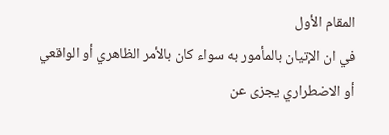المقام الأول
في ان الإتيان بالمأمور به سواء كان بالأمر الظاهري أو الواقعي
أو الاضطراري يجزى عن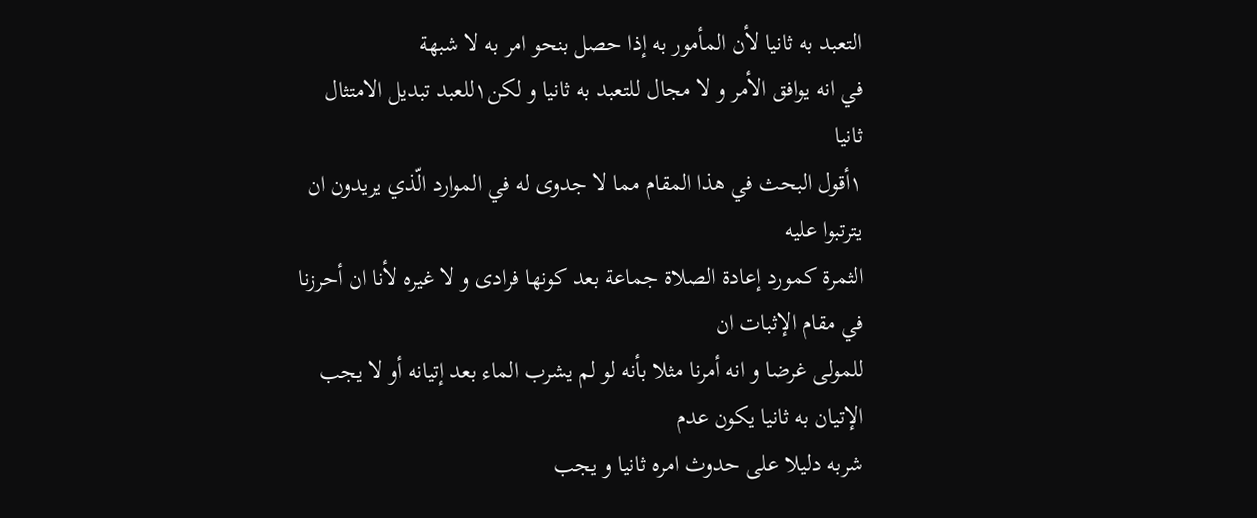التعبد به ثانيا لأن المأمور به إذا حصل بنحو امر به لا شبهة
في انه يوافق الأمر و لا مجال للتعبد به ثانيا و لكن١للعبد تبديل الامتثال ثانيا
١أقول البحث في هذا المقام مما لا جدوى له في الموارد الّذي يريدون ان يترتبوا عليه
الثمرة كمورد إعادة الصلاة جماعة بعد كونها فرادى و لا غيره لأنا ان أحرزنا في مقام الإثبات ان
للمولى غرضا و انه أمرنا مثلا بأنه لو لم يشرب الماء بعد إتيانه أو لا يجب الإتيان به ثانيا يكون عدم
شربه دليلا على حدوث امره ثانيا و يجب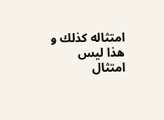امتثاله كذلك و هذا ليس امتثال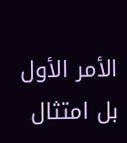الأمر الأول بل امتثال